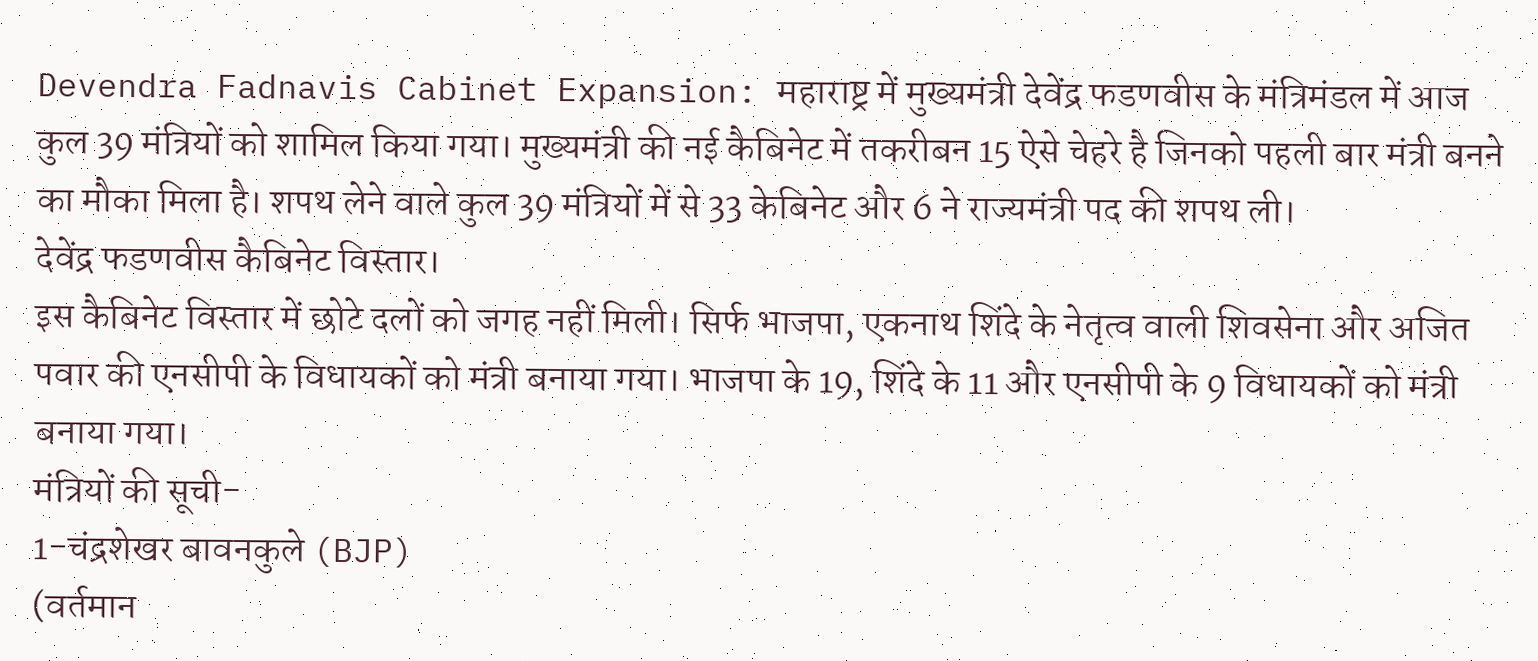Devendra Fadnavis Cabinet Expansion: महाराष्ट्र में मुख्यमंत्री देवेंद्र फडणवीस के मंत्रिमंडल में आज कुल 39 मंत्रियों को शामिल किया गया। मुख्यमंत्री की नई कैबिनेट में तकरीबन 15 ऐसे चेहरे है जिनको पहली बार मंत्री बनने का मौका मिला है। शपथ लेने वाले कुल 39 मंत्रियों में से 33 केबिनेट और 6 ने राज्यमंत्री पद की शपथ ली।
देवेंद्र फडणवीस कैबिनेट विस्तार।
इस कैबिनेट विस्तार में छोटे दलों को जगह नहीं मिली। सिर्फ भाजपा, एकनाथ शिंदे के नेतृत्व वाली शिवसेना और अजित पवार की एनसीपी के विधायकों को मंत्री बनाया गया। भाजपा के 19, शिंदे के 11 और एनसीपी के 9 विधायकों को मंत्री बनाया गया।
मंत्रियों की सूची-
1-चंद्रशेखर बावनकुले (BJP)
(वर्तमान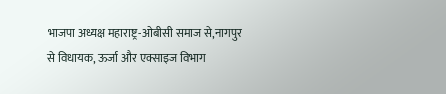भाजपा अध्यक्ष महाराष्ट्र-ओबीसी समाज से,नागपुर से विधायक, ऊर्जा और एक्साइज विभाग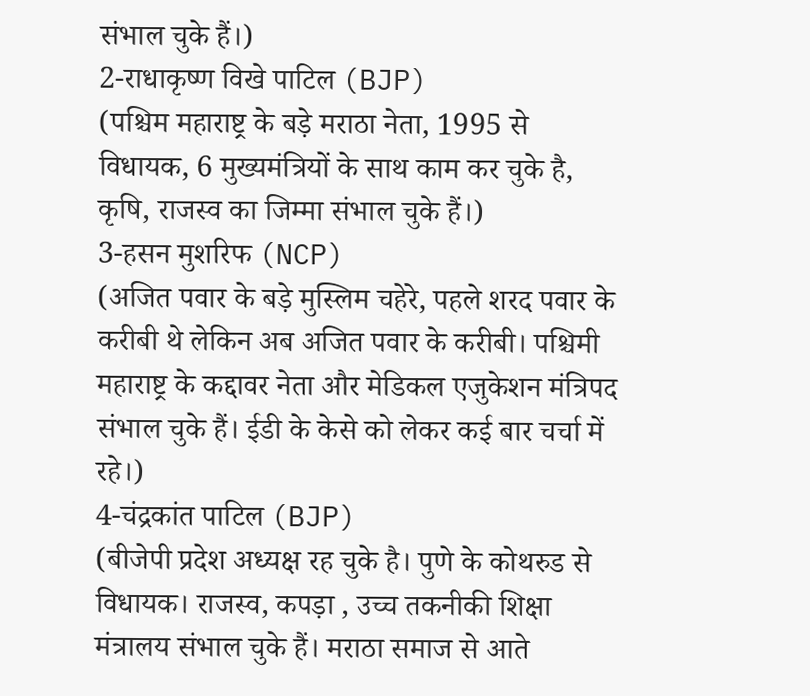संभाल चुके हैं।)
2-राधाकृष्ण विखे पाटिल (BJP)
(पश्चिम महाराष्ट्र के बड़े मराठा नेता, 1995 से विधायक, 6 मुख्यमंत्रियों के साथ काम कर चुके है, कृषि, राजस्व का जिम्मा संभाल चुके हैं।)
3-हसन मुशरिफ (NCP)
(अजित पवार के बड़े मुस्लिम चहेरे, पहले शरद पवार के करीबी थे लेकिन अब अजित पवार के करीबी। पश्चिमी महाराष्ट्र के कद्दावर नेता और मेडिकल एजुकेशन मंत्रिपद संभाल चुके हैं। ईडी के केसे को लेकर कई बार चर्चा में रहे।)
4-चंद्रकांत पाटिल (BJP)
(बीजेपी प्रदेश अध्यक्ष रह चुके है। पुणे के कोथरुड से विधायक। राजस्व, कपड़ा , उच्च तकनीकी शिक्षा मंत्रालय संभाल चुके हैं। मराठा समाज से आते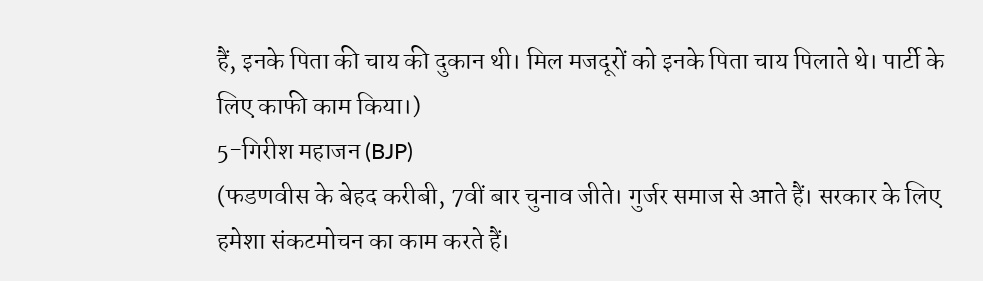हैं, इनके पिता की चाय की दुकान थी। मिल मजदूरों को इनके पिता चाय पिलाते थे। पार्टी के लिए काफी काम किया।)
5-गिरीश महाजन (BJP)
(फडणवीस के बेहद करीबी, 7वीं बार चुनाव जीते। गुर्जर समाज से आते हैं। सरकार के लिए हमेशा संकटमोचन का काम करते हैं।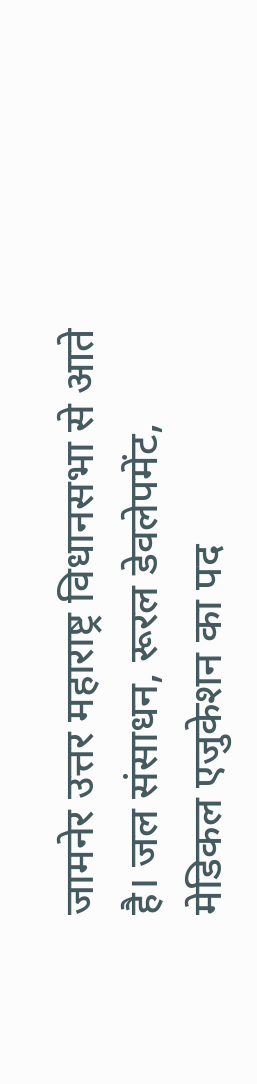जामनेर उत्तर महाराष्ट्र विधानसभा से आते है। जल संसाधन, रूरल डेवलेपमेंट, मेडिकल एजुकेशन का पद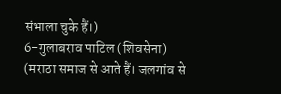संभाला चुके हैं।)
6-गुलाबराव पाटिल (शिवसेना)
(मराठा समाज से आते हैं। जलगांव से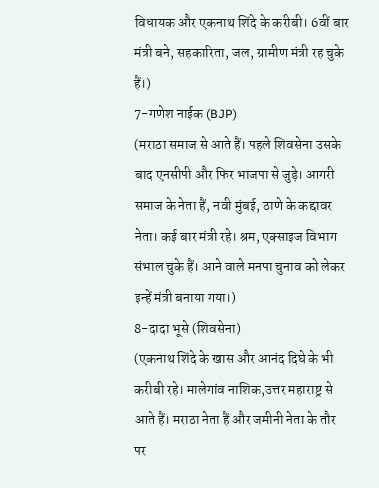विधायक और एकनाथ शिंदे के करीबी। 6वीं बार मंत्री बने, सहकारिता, जल, ग्रामीण मंत्री रह चुके हैं।)
7-गणेश नाईक (BJP)
(मराठा समाज से आते हैं। पहले शिवसेना उसके बाद एनसीपी और फिर भाजपा से जुड़े। आगरी समाज के नेता हैं, नवी मुंबई, ठाणे के कद्दावर नेता। कई बार मंत्री रहे। श्रम, एक्साइज विभाग संभाल चुके हैं। आने वाले मनपा चुनाव को लेकर इन्हें मंत्री बनाया गया।)
8-दादा भूसे (शिवसेना)
(एकनाथ शिंदे के खास और आनंद दिघे के भी करीबी रहे। मालेगांव नाशिक,उत्तर महाराष्ट्र से आते हैं। मराठा नेता हैं और जमीनी नेता के तौर पर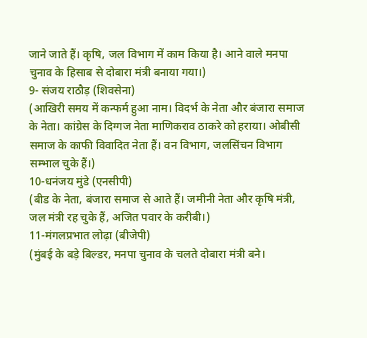जाने जाते हैं। कृषि, जल विभाग में काम किया है। आने वाले मनपा चुनाव के हिसाब से दोबारा मंत्री बनाया गया।)
9- संजय राठौड़ (शिवसेना)
(आखिरी समय में कन्फर्म हुआ नाम। विदर्भ के नेता और बंजारा समाज के नेता। कांग्रेस के दिग्गज नेता माणिकराव ठाकरे को हराया। ओबीसी समाज के काफी विवादित नेता हैं। वन विभाग, जलसिंचन विभाग सम्भाल चुके हैं।)
10-धनंजय मुंडे (एनसीपी)
(बीड के नेता, बंजारा समाज से आते हैं। जमीनी नेता और कृषि मंत्री, जल मंत्री रह चुके हैं, अजित पवार के करीबी।)
11-मंगलप्रभात लोढ़ा (बीजेपी)
(मुंबई के बड़े बिल्डर, मनपा चुनाव के चलते दोबारा मंत्री बने।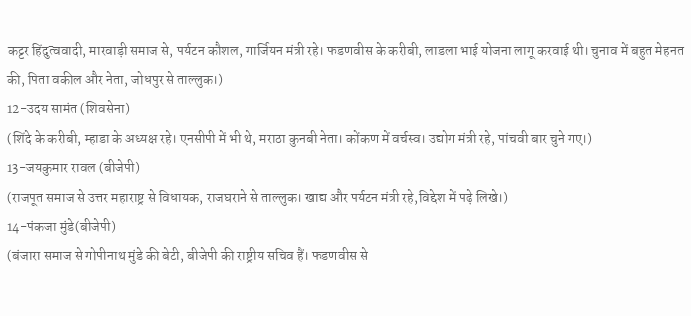कट्टर हिंदुत्ववादी, मारवाड़ी समाज से, पर्यटन कौशल, गार्जियन मंत्री रहे। फडणवीस के करीबी, लाडला भाई योजना लागू करवाई थी। चुनाव में बहुत मेहनत की, पिता वकील और नेता, जोधपुर से ताल्लुक।)
12-उदय सामंत (शिवसेना)
(शिंदे के करीबी, म्हाडा के अध्यक्ष रहे। एनसीपी में भी थे, मराठा कुनबी नेता। कोंकण में वर्चस्व। उद्योग मंत्री रहे, पांचवी बार चुने गए।)
13-जयकुमार रावल (बीजेपी)
(राजपूत समाज से उत्तर महाराष्ट्र से विधायक, राजघराने से ताल्लुक। खाद्य और पर्यटन मंत्री रहे,विद्देश में पढ़े लिखे।)
14-पंकजा मुंडे(बीजेपी)
(बंजारा समाज से गोपीनाथ मुंडे की बेटी, बीजेपी की राष्ट्रीय सचिव हैं। फडणवीस से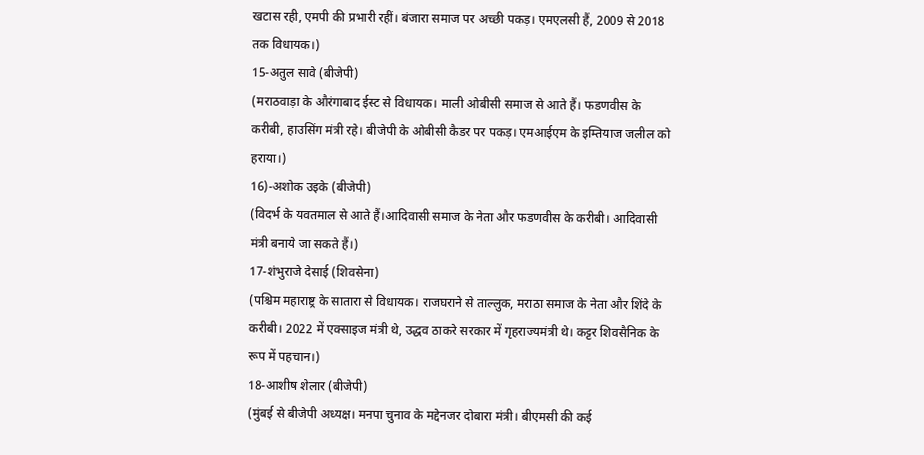खटास रही, एमपी की प्रभारी रहीं। बंजारा समाज पर अच्छी पकड़। एमएलसी हैं, 2009 से 2018 तक विधायक।)
15-अतुल सावे (बीजेपी)
(मराठवाड़ा के औरंगाबाद ईस्ट से विधायक। माली ओबीसी समाज से आते हैं। फडणवीस के करीबी, हाउसिंग मंत्री रहे। बीजेपी के ओबीसी कैडर पर पकड़। एमआईएम के इम्तियाज जलील को हराया।)
16)-अशोक उइके (बीजेपी)
(विदर्भ के यवतमाल से आते हैं।आदिवासी समाज के नेता और फडणवीस के करीबी। आदिवासी मंत्री बनाये जा सकते हैं।)
17-शंभुराजे देसाई (शिवसेना)
(पश्चिम महाराष्ट्र के सातारा से विधायक। राजघराने से ताल्लुक, मराठा समाज के नेता और शिंदे के करीबी। 2022 में एक्साइज मंत्री थे, उद्धव ठाकरे सरकार में गृहराज्यमंत्री थे। कट्टर शिवसैनिक के रूप में पहचान।)
18-आशीष शेलार (बीजेपी)
(मुंबई से बीजेपी अध्यक्ष। मनपा चुनाव के मद्देनजर दोबारा मंत्री। बीएमसी की कई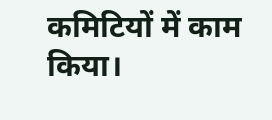कमिटियों में काम किया।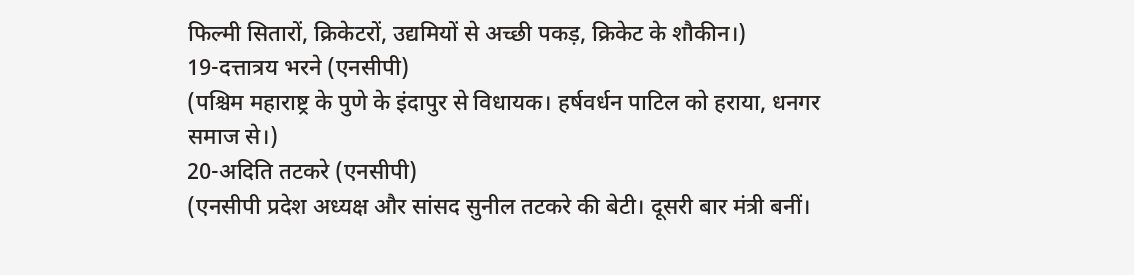फिल्मी सितारों, क्रिकेटरों, उद्यमियों से अच्छी पकड़, क्रिकेट के शौकीन।)
19-दत्तात्रय भरने (एनसीपी)
(पश्चिम महाराष्ट्र के पुणे के इंदापुर से विधायक। हर्षवर्धन पाटिल को हराया, धनगर समाज से।)
20-अदिति तटकरे (एनसीपी)
(एनसीपी प्रदेश अध्यक्ष और सांसद सुनील तटकरे की बेटी। दूसरी बार मंत्री बनीं।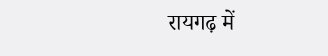रायगढ़ में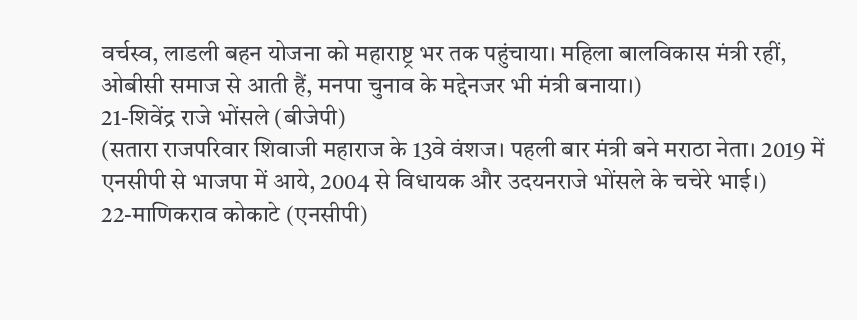वर्चस्व, लाडली बहन योजना को महाराष्ट्र भर तक पहुंचाया। महिला बालविकास मंत्री रहीं, ओबीसी समाज से आती हैं, मनपा चुनाव के मद्देनजर भी मंत्री बनाया।)
21-शिवेंद्र राजे भोंसले (बीजेपी)
(सतारा राजपरिवार शिवाजी महाराज के 13वे वंशज। पहली बार मंत्री बने मराठा नेता। 2019 में एनसीपी से भाजपा में आये, 2004 से विधायक और उदयनराजे भोंसले के चचेरे भाई।)
22-माणिकराव कोकाटे (एनसीपी)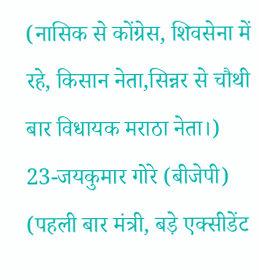(नासिक से कोंग्रेस, शिवसेना में रहे, किसान नेता,सिन्नर से चौथी बार विधायक मराठा नेता।)
23-जयकुमार गोरे (बीजेपी)
(पहली बार मंत्री, बड़े एक्सीडेंट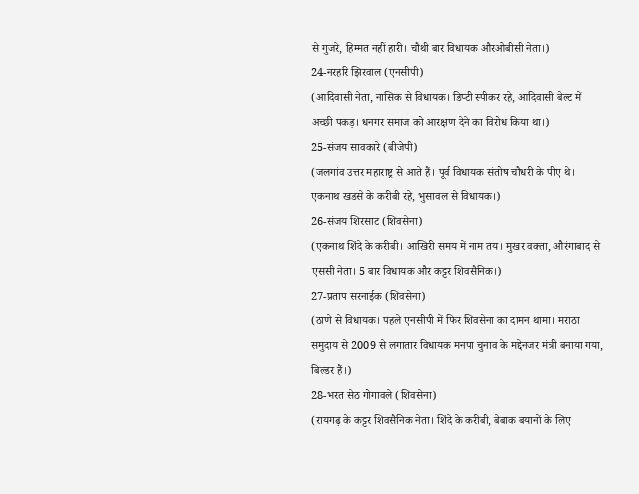से गुजरे, हिम्मत नहीं हारी। चौथी बार विधायक औरओबीसी नेता।)
24-नरहरि झिरवाल (एनसीपी)
(आदिवासी नेता, नासिक से विधायक। डिप्टी स्पीकर रहे, आदिवासी बेल्ट में अच्छी पकड़। धनगर समाज को आरक्षण देने का विरोध किया था।)
25-संजय सावकारे (बीजेपी)
(जलगांव उत्तर महाराष्ट्र से आते हैं। पूर्व विधायक संतोष चौधरी के पीए थे। एकनाथ खडसे के करीबी रहे, भुसावल से विधायक।)
26-संजय शिरसाट (शिवसेना)
(एकनाथ शिंदे के करीबी। आखिरी समय में नाम तय। मुखर वक्ता, औरंगाबाद से एससी नेता। 5 बार विधायक और कट्टर शिवसैनिक।)
27-प्रताप सरनाईक (शिवसेना)
(ठाणे से विधायक। पहले एनसीपी में फिर शिवसेना का दामन थामा। मराठा समुदाय से 2009 से लगातार विधायक मनपा चुनाव के मद्देनजर मंत्री बनाया गया, बिल्डर हैं।)
28-भरत सेठ गोगावले (शिवसेना)
(रायगढ़ के कट्टर शिवसैनिक नेता। शिंदे के करीबी, बेबाक बयानों के लिए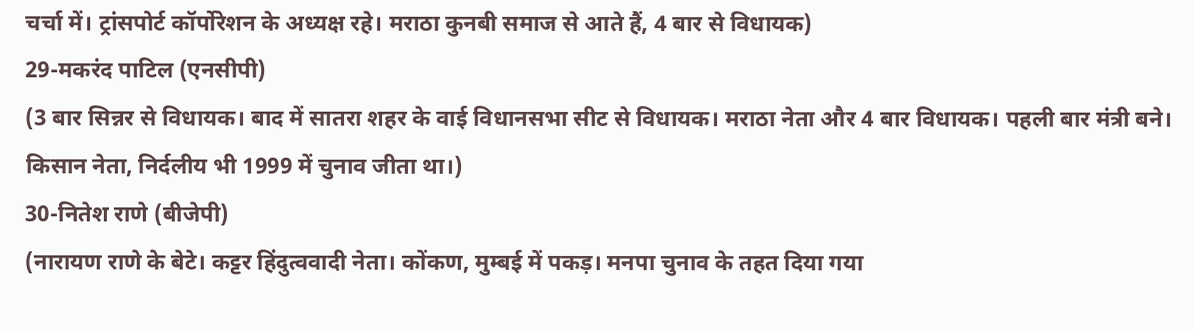चर्चा में। ट्रांसपोर्ट कॉर्पोरेशन के अध्यक्ष रहे। मराठा कुनबी समाज से आते हैं, 4 बार से विधायक)
29-मकरंद पाटिल (एनसीपी)
(3 बार सिन्नर से विधायक। बाद में सातरा शहर के वाई विधानसभा सीट से विधायक। मराठा नेता और 4 बार विधायक। पहली बार मंत्री बने। किसान नेता, निर्दलीय भी 1999 में चुनाव जीता था।)
30-नितेश राणे (बीजेपी)
(नारायण राणे के बेटे। कट्टर हिंदुत्ववादी नेता। कोंकण, मुम्बई में पकड़। मनपा चुनाव के तहत दिया गया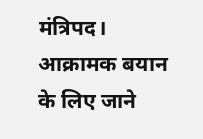मंत्रिपद। आक्रामक बयान के लिए जाने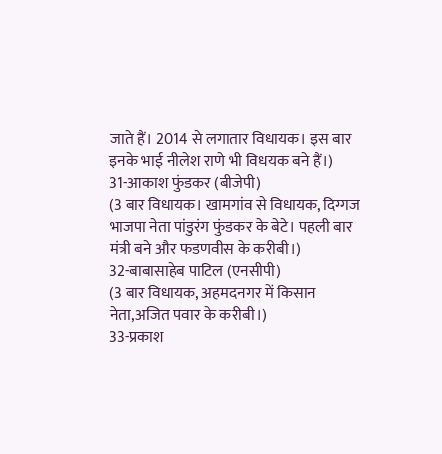जाते हैं। 2014 से लगातार विधायक। इस बार इनके भाई नीलेश राणे भी विधयक बने हैं।)
31-आकाश फुंडकर (बीजेपी)
(3 बार विधायक। खामगांव से विधायक, दिग्गज भाजपा नेता पांडुरंग फुंडकर के बेटे। पहली बार मंत्री बने और फडणवीस के करीबी।)
32-बाबासाहेब पाटिल (एनसीपी)
(3 बार विधायक, अहमदनगर में किसान नेता,अजित पवार के करीबी।)
33-प्रकाश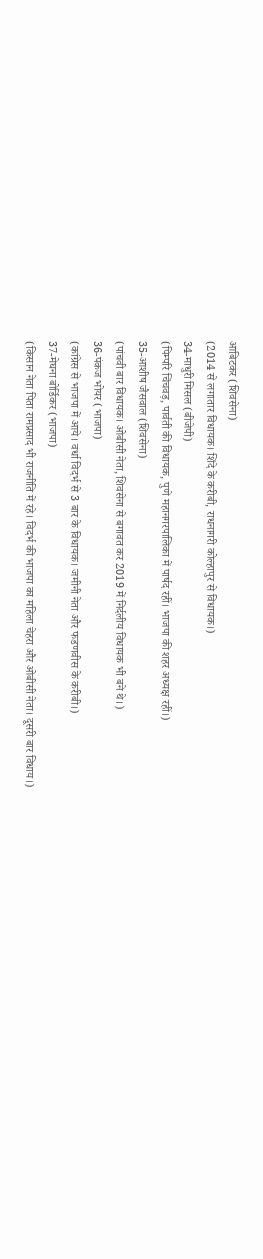आबिटकर (शिवसेना)
(2014 से लगातार विधायक। शिंदे के करीबी, राधनागरी कोल्हापुर से विधायक।)
34-माधुरी मिसल (बीजेपी)
(पिम्परि चिंचवड़, पार्वती की विधायक, पुणे महानगरपालिका में पार्षद रहीं। भाजपा की शहर अध्यक्ष रहीं।)
35-आशीष जैसवाल (शिवसेना)
(पांचवी बार विधायक। ओबीसी नेता, शिवसेना से बगावत कर 2019 में निर्दलीय विधायक भी बने थे।)
36-पंकज भोयर (भाजपा)
(कांग्रेस से भाजपा में आये। वर्धा विदर्भ से 3 बार के विधायक। जमीनी नेता और फडणवीस के करीबी।)
37-मेघना बोर्डिकर (भाजपा)
(किसान नेता पिता रामप्रसाद भी राजनीति में रहे। विदर्भ की भाजपा का महिला चेहरा और ओबीसी नेता। दूसरी बार विधाय।)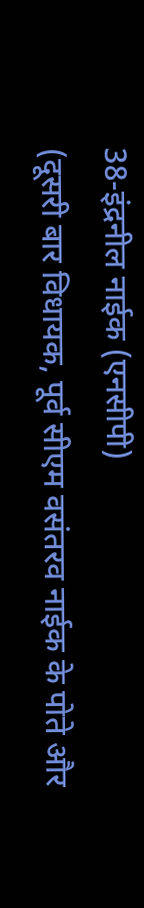38-इंद्रनील नाईक (एनसीपी)
(दूसरी बार विधायक, पूर्व सीएम वसंतरव नाईक के पोते और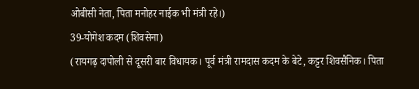ओबीसी नेता, पिता मनोहर नाईक भी मंत्री रहे।)
39-योगेश कदम (शिवसेना)
(रायगढ़ दापोली से दूसरी बार विधायक। पूर्व मंत्री रामदास कदम के बेटे, कट्टर शिवसैनिक। पिता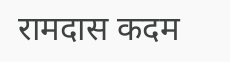रामदास कदम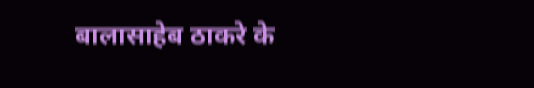बालासाहेब ठाकरे के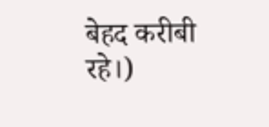बेहद करीबी रहे।)